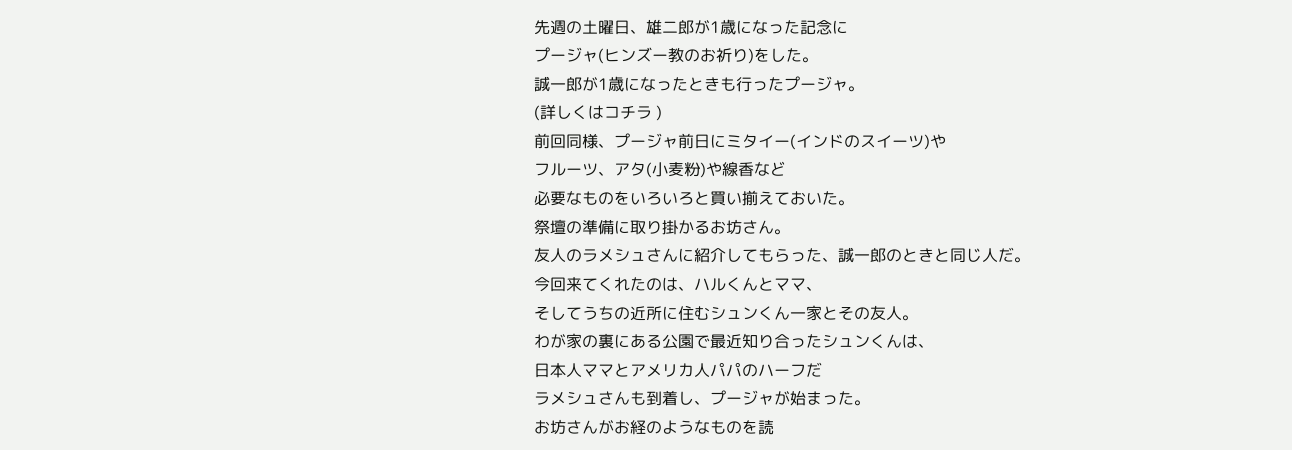先週の土曜日、雄二郎が1歳になった記念に
プージャ(ヒンズー教のお祈り)をした。
誠一郎が1歳になったときも行ったプージャ。
(詳しくはコチラ )
前回同様、プージャ前日にミタイー(インドのスイーツ)や
フルーツ、アタ(小麦粉)や線香など
必要なものをいろいろと買い揃えておいた。
祭壇の準備に取り掛かるお坊さん。
友人のラメシュさんに紹介してもらった、誠一郎のときと同じ人だ。
今回来てくれたのは、ハルくんとママ、
そしてうちの近所に住むシュンくん一家とその友人。
わが家の裏にある公園で最近知り合ったシュンくんは、
日本人ママとアメリカ人パパのハーフだ
ラメシュさんも到着し、プージャが始まった。
お坊さんがお経のようなものを読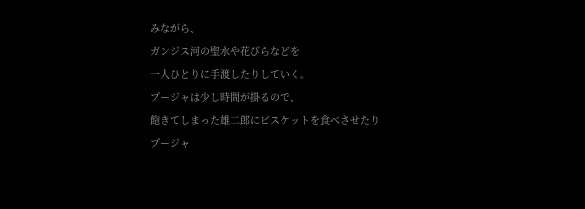みながら、
ガンジス河の聖水や花びらなどを
一人ひとりに手渡したりしていく。
プージャは少し時間が掛るので、
飽きてしまった雄二郎にビスケットを食べさせたり
プージャ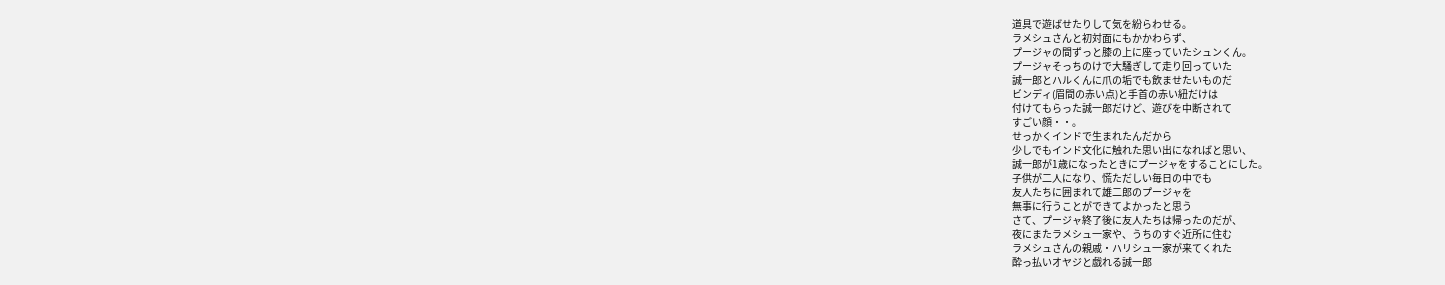道具で遊ばせたりして気を紛らわせる。
ラメシュさんと初対面にもかかわらず、
プージャの間ずっと膝の上に座っていたシュンくん。
プージャそっちのけで大騒ぎして走り回っていた
誠一郎とハルくんに爪の垢でも飲ませたいものだ
ビンディ(眉間の赤い点)と手首の赤い紐だけは
付けてもらった誠一郎だけど、遊びを中断されて
すごい顔・・。
せっかくインドで生まれたんだから
少しでもインド文化に触れた思い出になればと思い、
誠一郎が1歳になったときにプージャをすることにした。
子供が二人になり、慌ただしい毎日の中でも
友人たちに囲まれて雄二郎のプージャを
無事に行うことができてよかったと思う
さて、プージャ終了後に友人たちは帰ったのだが、
夜にまたラメシュ一家や、うちのすぐ近所に住む
ラメシュさんの親戚・ハリシュ一家が来てくれた
酔っ払いオヤジと戯れる誠一郎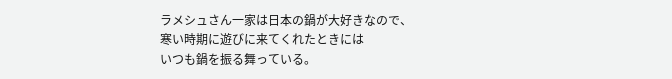ラメシュさん一家は日本の鍋が大好きなので、
寒い時期に遊びに来てくれたときには
いつも鍋を振る舞っている。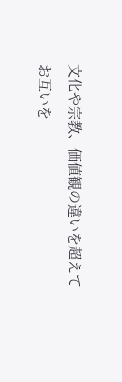文化や宗教、価値観の違いを超えて
お互いを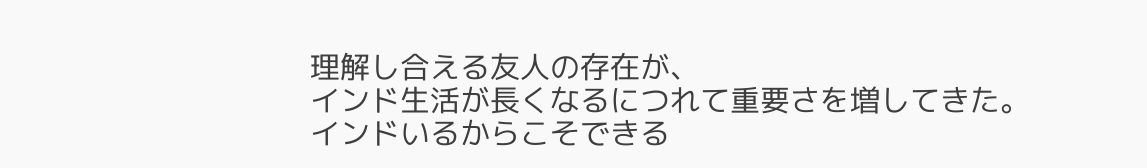理解し合える友人の存在が、
インド生活が長くなるにつれて重要さを増してきた。
インドいるからこそできる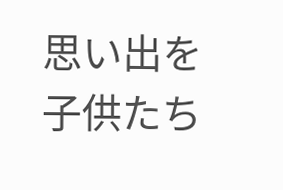思い出を
子供たち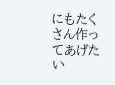にもたくさん作ってあげたい